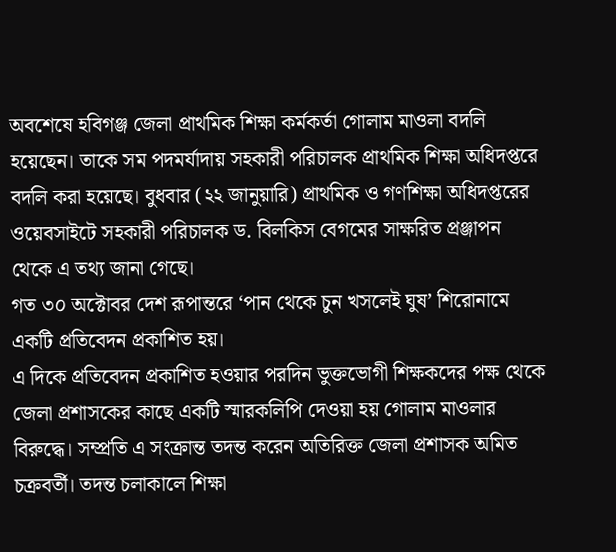অবশেষে হবিগঞ্জ জেলা প্রাথমিক শিক্ষা কর্মকর্তা গোলাম মাওলা বদলি হয়েছেন। তাকে সম পদমর্যাদায় সহকারী পরিচালক প্রাথমিক শিক্ষা অধিদপ্তরে বদলি করা হয়েছে। বুধবার (২২ জানুয়ারি) প্রাথমিক ও গণশিক্ষা অধিদপ্তরের ওয়েবসাইটে সহকারী পরিচালক ড. বিলকিস বেগমের সাক্ষরিত প্রঞ্জাপন থেকে এ তথ্য জানা গেছে।
গত ৩০ অক্টোবর দেশ রূপান্তরে ‘পান থেকে চুন খসলেই ঘুষ’ শিরোনামে একটি প্রতিবেদন প্রকাশিত হয়।
এ দিকে প্রতিবেদন প্রকাশিত হওয়ার পরদিন ভুক্তভোগী শিক্ষকদের পক্ষ থেকে জেলা প্রশাসকের কাছে একটি স্মারকলিপি দেওয়া হয় গোলাম মাওলার বিরুদ্ধে। সম্প্রতি এ সংক্রান্ত তদন্ত করেন অতিরিক্ত জেলা প্রশাসক অমিত চক্রবর্তী। তদন্ত চলাকালে শিক্ষা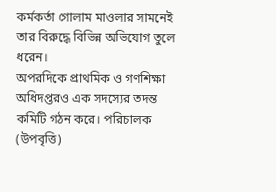কর্মকর্তা গোলাম মাওলার সামনেই তার বিরুদ্ধে বিভিন্ন অভিযোগ তুলে ধরেন।
অপরদিকে প্রাথমিক ও গণশিক্ষা অধিদপ্তরও এক সদস্যের তদন্ত কমিটি গঠন করে। পরিচালক (উপবৃত্তি)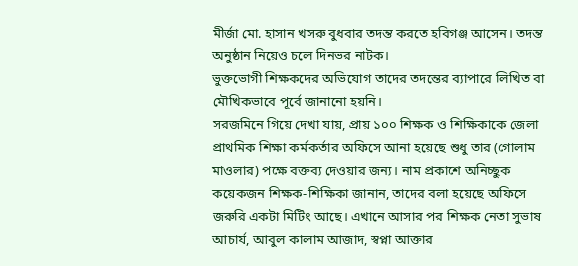মীর্জা মো. হাসান খসরু বুধবার তদন্ত করতে হবিগঞ্জ আসেন। তদন্ত অনুষ্ঠান নিয়েও চলে দিনভর নাটক।
ভুক্তভোগী শিক্ষকদের অভিযোগ তাদের তদন্তের ব্যাপারে লিখিত বা মৌখিকভাবে পূর্বে জানানো হয়নি।
সরজমিনে গিয়ে দেখা যায়, প্রায় ১০০ শিক্ষক ও শিক্ষিকাকে জেলা প্রাথমিক শিক্ষা কর্মকর্তার অফিসে আনা হয়েছে শুধু তার (গোলাম মাওলার) পক্ষে বক্তব্য দেওয়ার জন্য। নাম প্রকাশে অনিচ্ছুক কয়েকজন শিক্ষক-শিক্ষিকা জানান, তাদের বলা হয়েছে অফিসে জরুরি একটা মিটিং আছে। এখানে আসার পর শিক্ষক নেতা সুভাষ আচার্য, আবুল কালাম আজাদ, স্বপ্না আক্তার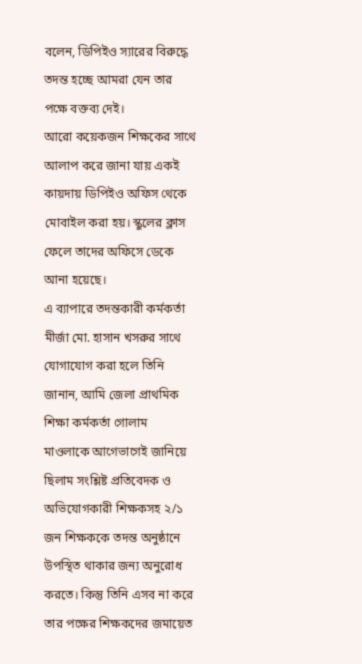বলেন, ডিপিইও স্যারের বিরুদ্ধে তদন্ত হচ্ছে আমরা যেন তার পক্ষে বক্তব্য দেই।
আরো কয়েকজন শিক্ষকের সাথে আলাপ করে জানা যায় একই কায়দায় ডিপিইও অফিস থেকে মোবাইল করা হয়। স্কুলের ক্লাস ফেলে তাদের অফিসে ডেকে আনা হয়েছে।
এ ব্যাপারে তদন্তকারী কর্মকর্তা মীর্জা মো. হাসান খসরুর সাথে যোগাযোগ করা হলে তিনি জানান, আমি জেলা প্রাথমিক শিক্ষা কর্মকর্তা গোলাম মাওলাকে আগেভাগেই জানিয়ে ছিলাম সংশ্লিষ্ট প্রতিবেদক ও অভিযোগকারী শিক্ষকসহ ২/১ জন শিক্ষককে তদন্ত অনুষ্ঠানে উপস্থিত থাকার জন্য অনুরোধ করতে। কিন্তু তিনি এসব না করে তার পক্ষের শিক্ষকদের জমায়েত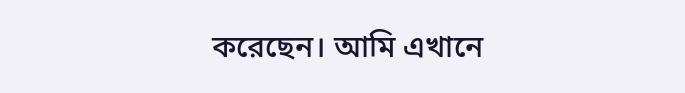করেছেন। আমি এখানে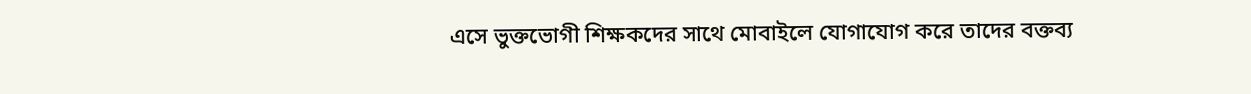এসে ভুক্তভোগী শিক্ষকদের সাথে মোবাইলে যোগাযোগ করে তাদের বক্তব্য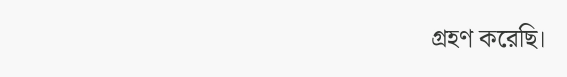গ্রহণ করেছি।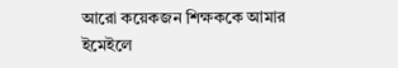আরো কয়েকজন শিক্ষককে আমার ইমেইলে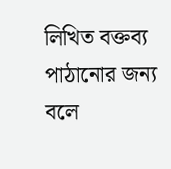লিখিত বক্তব্য পাঠানোর জন্য বলে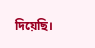দিয়েছি।